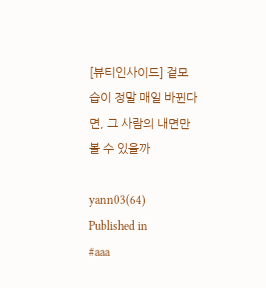[뷰티인사이드] 겉모습이 정말 매일 바뀐다면, 그 사람의 내면만 볼 수 있을까

yann03(64)
Published in
#aaa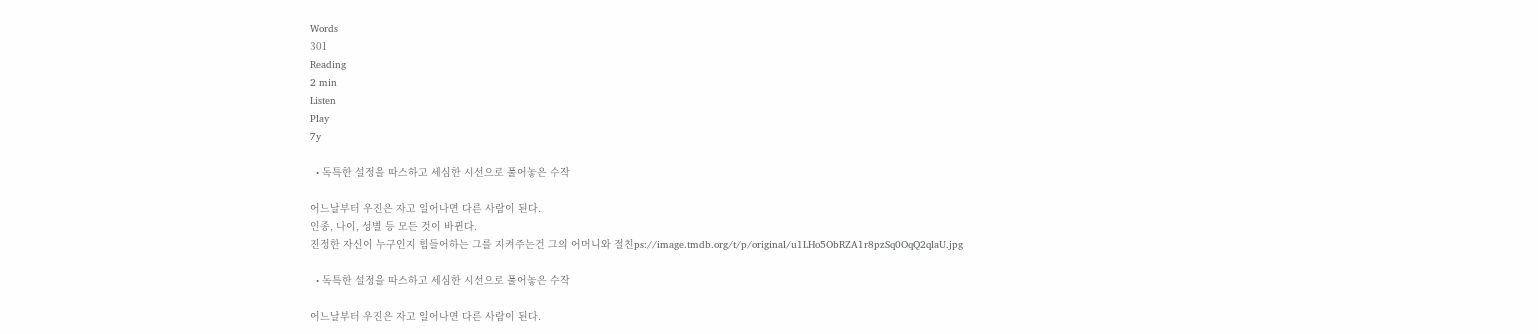Words
301
Reading
2 min
Listen
Play
7y

  • 독특한 설정을 따스하고 세심한 시선으로 풀어놓은 수작

어느날부터 우진은 자고 일어나면 다른 사람이 된다.
인종, 나이, 성별 등 모든 것이 바뀐다.
진정한 자신이 누구인지 힘들어하는 그를 지켜주는건 그의 어머니와 절친ps://image.tmdb.org/t/p/original/u1LHo5ObRZA1r8pzSq0OqQ2qlaU.jpg

  • 독특한 설정을 따스하고 세심한 시선으로 풀어놓은 수작

어느날부터 우진은 자고 일어나면 다른 사람이 된다.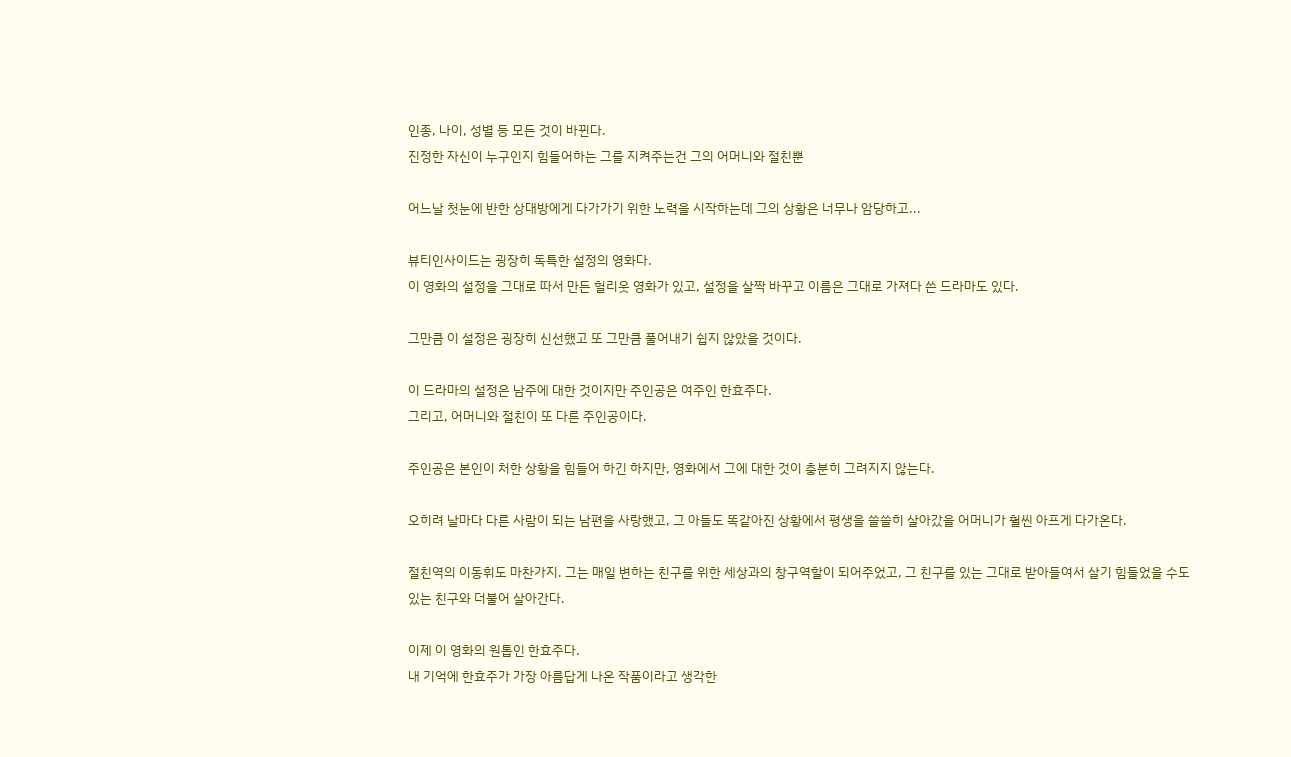인종, 나이, 성별 등 모든 것이 바뀐다.
진정한 자신이 누구인지 힘들어하는 그를 지켜주는건 그의 어머니와 절친뿐

어느날 첫눈에 반한 상대방에게 다가가기 위한 노력을 시작하는데 그의 상황은 너무나 암당하고...

뷰티인사이드는 굉장히 독특한 설정의 영화다.
이 영화의 설정을 그대로 따서 만든 헐리웃 영화가 있고, 설정을 살짝 바꾸고 이름은 그대로 가져다 쓴 드라마도 있다.

그만큼 이 설정은 굉장히 신선했고 또 그만큼 풀어내기 쉽지 않았을 것이다.

이 드라마의 설정은 남주에 대한 것이지만 주인공은 여주인 한효주다.
그리고, 어머니와 절친이 또 다른 주인공이다.

주인공은 본인이 처한 상황을 힘들어 하긴 하지만, 영화에서 그에 대한 것이 충분히 그려지지 않는다.

오히려 날마다 다른 사람이 되는 남편을 사랑했고, 그 아들도 똑같아진 상황에서 평생을 쓸쓸히 살아갔을 어머니가 훨씬 아프게 다가온다.

절친역의 이동휘도 마찬가지. 그는 매일 변하는 친구를 위한 세상과의 창구역할이 되어주었고, 그 친구를 있는 그대로 받아들여서 살기 힘들었을 수도 있는 친구와 더불어 살아간다.

이제 이 영화의 원톱인 한효주다.
내 기억에 한효주가 가장 아름답게 나온 작품이라고 생각한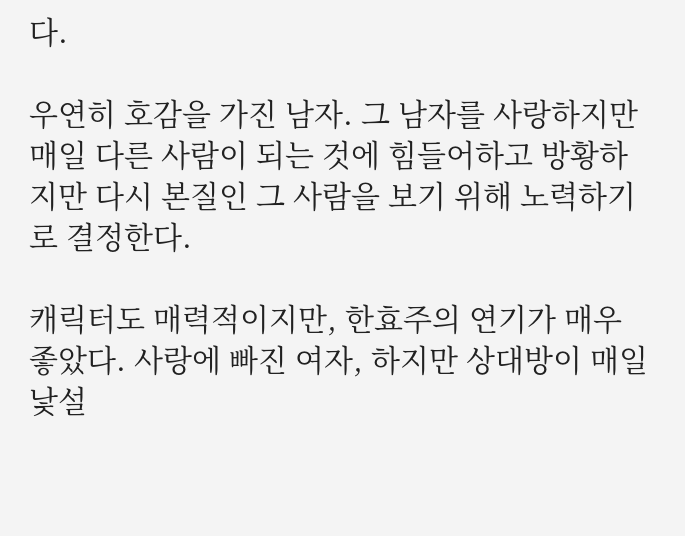다.

우연히 호감을 가진 남자. 그 남자를 사랑하지만 매일 다른 사람이 되는 것에 힘들어하고 방황하지만 다시 본질인 그 사람을 보기 위해 노력하기로 결정한다.

캐릭터도 매력적이지만, 한효주의 연기가 매우 좋았다. 사랑에 빠진 여자, 하지만 상대방이 매일 낯설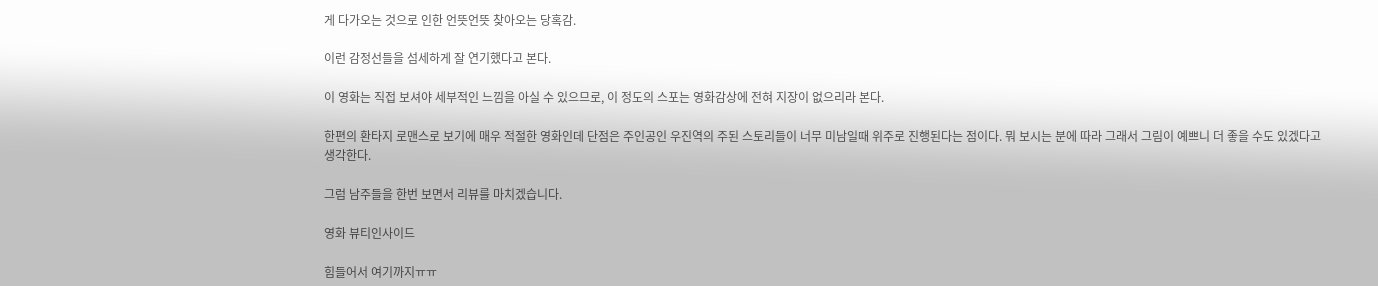게 다가오는 것으로 인한 언뜻언뜻 찾아오는 당혹감.

이런 감정선들을 섬세하게 잘 연기했다고 본다.

이 영화는 직접 보셔야 세부적인 느낌을 아실 수 있으므로, 이 정도의 스포는 영화감상에 전혀 지장이 없으리라 본다.

한편의 환타지 로맨스로 보기에 매우 적절한 영화인데 단점은 주인공인 우진역의 주된 스토리들이 너무 미남일때 위주로 진행된다는 점이다. 뭐 보시는 분에 따라 그래서 그림이 예쁘니 더 좋을 수도 있겠다고 생각한다.

그럼 남주들을 한번 보면서 리뷰를 마치겠습니다.

영화 뷰티인사이드

힘들어서 여기까지ㅠㅠ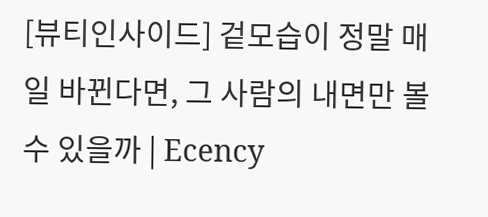[뷰티인사이드] 겉모습이 정말 매일 바뀐다면, 그 사람의 내면만 볼 수 있을까 | Ecency